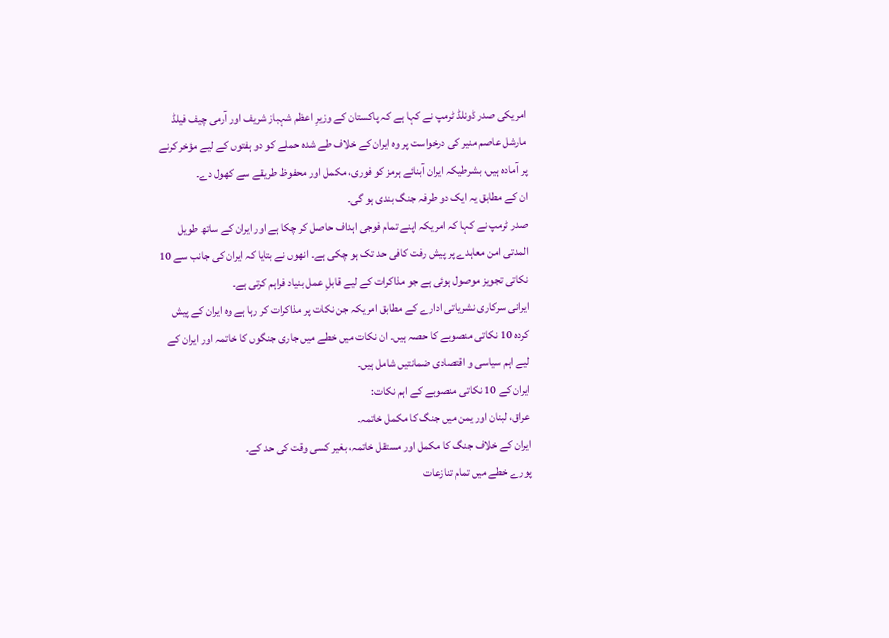امریکی صدر ڈونلڈ ٹرمپ نے کہا ہے کہ پاکستان کے وزیرِ اعظم شہباز شریف اور آرمی چیف فیلڈ مارشل عاصم منیر کی درخواست پر وہ ایران کے خلاف طے شدہ حملے کو دو ہفتوں کے لیے مؤخر کرنے پر آمادہ ہیں، بشرطیکہ ایران آبنائے ہرمز کو فوری، مکمل اور محفوظ طریقے سے کھول دے۔
ان کے مطابق یہ ایک دو طرفہ جنگ بندی ہو گی۔
صدر ٹرمپ نے کہا کہ امریکہ اپنے تمام فوجی اہداف حاصل کر چکا ہے اور ایران کے ساتھ طویل المدتی امن معاہدے پر پیش رفت کافی حد تک ہو چکی ہے۔ انھوں نے بتایا کہ ایران کی جانب سے 10 نکاتی تجویز موصول ہوئی ہے جو مذاکرات کے لیے قابلِ عمل بنیاد فراہم کرتی ہے۔
ایرانی سرکاری نشریاتی ادارے کے مطابق امریکہ جن نکات پر مذاکرات کر رہا ہے وہ ایران کے پیش کردہ 10 نکاتی منصوبے کا حصہ ہیں۔ ان نکات میں خطے میں جاری جنگوں کا خاتمہ اور ایران کے لیے اہم سیاسی و اقتصادی ضمانتیں شامل ہیں۔
ایران کے 10 نکاتی منصوبے کے اہم نکات:
عراق، لبنان اور یمن میں جنگ کا مکمل خاتمہ۔
ایران کے خلاف جنگ کا مکمل اور مستقل خاتمہ، بغیر کسی وقت کی حد کے۔
پورے خطے میں تمام تنازعات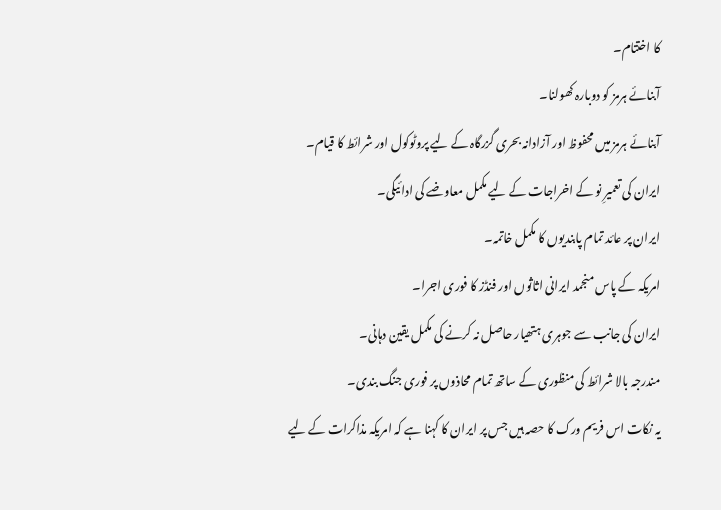کا اختتام۔
آبنائے ہرمز کو دوبارہ کھولنا۔
آبنائے ہرمز میں محفوظ اور آزادانہ بحری گزرگاہ کے لیے پروٹوکول اور شرائط کا قیام۔
ایران کی تعمیرِ نو کے اخراجات کے لیے مکمل معاوضے کی ادائیگی۔
ایران پر عائد تمام پابندیوں کا مکمل خاتمہ۔
امریکہ کے پاس منجمد ایرانی اثاثوں اور فنڈز کا فوری اجرا۔
ایران کی جانب سے جوہری ہتھیار حاصل نہ کرنے کی مکمل یقین دہانی۔
مندرجہ بالا شرائط کی منظوری کے ساتھ تمام محاذوں پر فوری جنگ بندی۔
یہ نکات اس فریم ورک کا حصہ ہیں جس پر ایران کا کہنا ہے کہ امریکہ مذاکرات کے لیے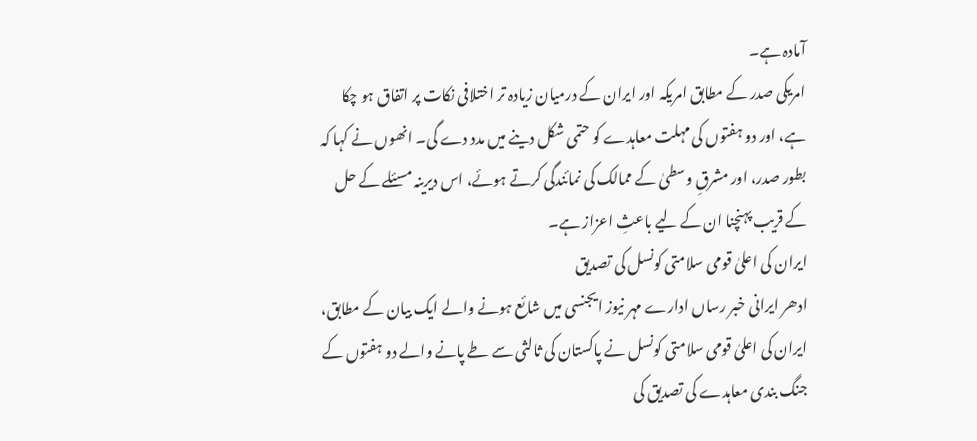آمادہ ہے۔
امریکی صدر کے مطابق امریکہ اور ایران کے درمیان زیادہ تر اختلافی نکات پر اتفاق ہو چکا ہے، اور دو ہفتوں کی مہلت معاہدے کو حتمی شکل دینے میں مدد دے گی۔ انھوں نے کہا کہ بطور صدر، اور مشرقِ وسطیٰ کے ممالک کی نمائندگی کرتے ہوئے، اس دیرینہ مسئلے کے حل کے قریب پہنچنا ان کے لیے باعثِ اعزاز ہے۔
ایران کی اعلیٰ قومی سلامتی کونسل کی تصدیق
ادھر ایرانی خبر رساں ادارے مہر نیوز ایجنسی میں شائع ہونے والے ایک بیان کے مطابق، ایران کی اعلیٰ قومی سلامتی کونسل نے پاکستان کی ثالثی سے طے پانے والے دو ہفتوں کے جنگ بندی معاہدے کی تصدیق کی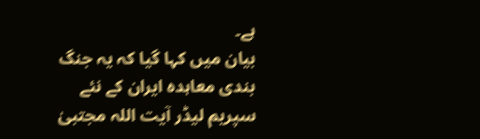ہے۔
بیان میں کہا گیا کہ یہ جنگ بندی معاہدہ ایران کے نئے سپریم لیڈر آیت اللہ مجتبیٰ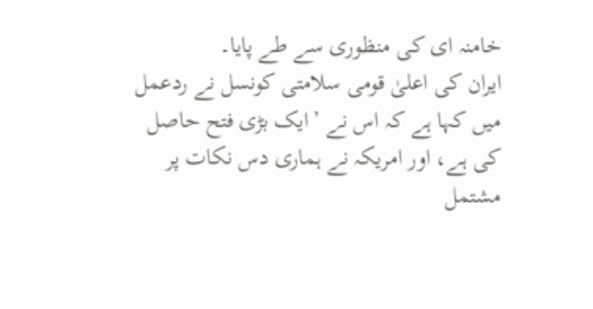خامنہ ای کی منظوری سے طے پایا۔
ایران کی اعلیٰ قومی سلامتی کونسل نے ردعمل میں کہا ہے کہ اس نے ’ایک بڑی فتح حاصل کی ہے، اور امریکہ نے ہماری دس نکات پر مشتمل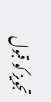تجویز کو قبول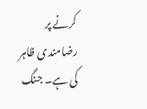کرنے پر رضامندی ظاہر کی ہے۔ جنگ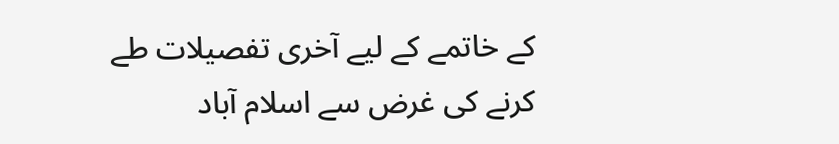کے خاتمے کے لیے آخری تفصیلات طے کرنے کی غرض سے اسلام آباد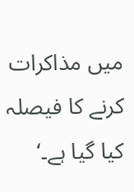میں مذاکرات کرنے کا فیصلہ کیا گیا ہے۔‘